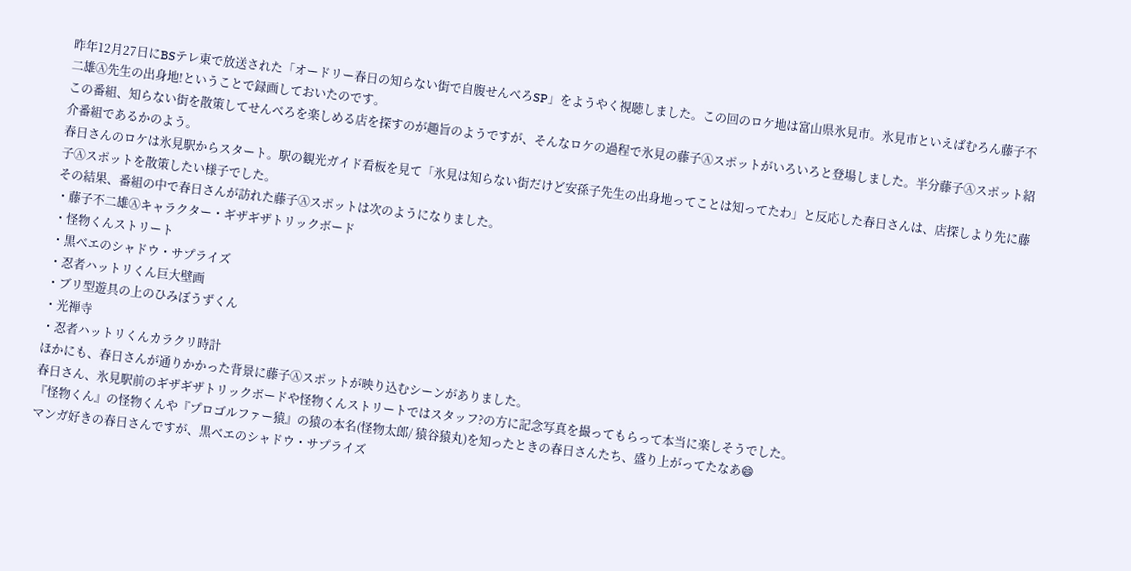昨年12月27日にBSテレ東で放送された「オードリー春日の知らない街で自腹せんべろSP」をようやく視聴しました。この回のロケ地は富山県氷見市。氷見市といえばむろん藤子不二雄Ⓐ先生の出身地!ということで録画しておいたのです。
この番組、知らない街を散策してせんべろを楽しめる店を探すのが趣旨のようですが、そんなロケの過程で氷見の藤子Ⓐスポットがいろいろと登場しました。半分藤子Ⓐスポット紹介番組であるかのよう。
春日さんのロケは氷見駅からスタート。駅の観光ガイド看板を見て「氷見は知らない街だけど安孫子先生の出身地ってことは知ってたわ」と反応した春日さんは、店探しより先に藤子Ⓐスポットを散策したい様子でした。
その結果、番組の中で春日さんが訪れた藤子Ⓐスポットは次のようになりました。
・藤子不二雄Ⓐキャラクター・ギザギザトリックボード
・怪物くんストリート
・黒ベエのシャドウ・サプライズ
・忍者ハットリくん巨大壁画
・ブリ型遊具の上のひみぼうずくん
・光禅寺
・忍者ハットリくんカラクリ時計
ほかにも、春日さんが通りかかった背景に藤子Ⓐスポットが映り込むシーンがありました。
春日さん、氷見駅前のギザギザトリックボードや怪物くんストリートではスタッフ?の方に記念写真を撮ってもらって本当に楽しそうでした。
『怪物くん』の怪物くんや『プロゴルファー猿』の猿の本名(怪物太郎/ 猿谷猿丸)を知ったときの春日さんたち、盛り上がってたなあ😄
マンガ好きの春日さんですが、黒ベエのシャドウ・サプライズ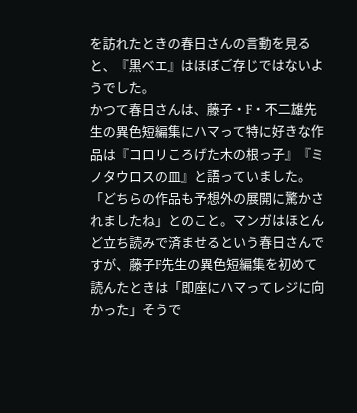を訪れたときの春日さんの言動を見ると、『黒ベエ』はほぼご存じではないようでした。
かつて春日さんは、藤子・F・不二雄先生の異色短編集にハマって特に好きな作品は『コロリころげた木の根っ子』『ミノタウロスの皿』と語っていました。「どちらの作品も予想外の展開に驚かされましたね」とのこと。マンガはほとんど立ち読みで済ませるという春日さんですが、藤子F先生の異色短編集を初めて読んたときは「即座にハマってレジに向かった」そうで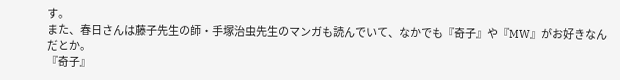す。
また、春日さんは藤子先生の師・手塚治虫先生のマンガも読んでいて、なかでも『奇子』や『MW』がお好きなんだとか。
『奇子』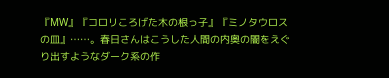『MW』『コロリころげた木の根っ子』『ミノタウロスの皿』……。春日さんはこうした人間の内奥の闇をえぐり出すようなダーク系の作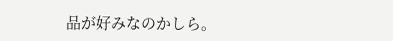品が好みなのかしら。